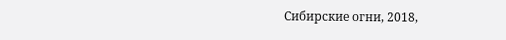Сибирские огни, 2018,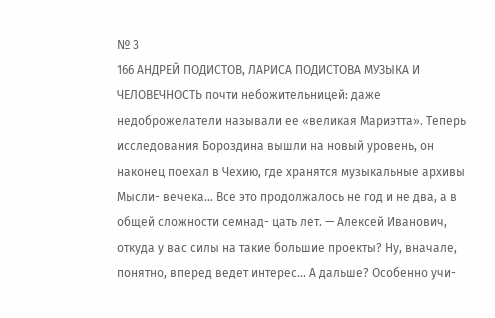№ 3
166 АНДРЕЙ ПОДИСТОВ, ЛАРИСА ПОДИСТОВА МУЗЫКА И ЧЕЛОВЕЧНОСТЬ почти небожительницей: даже недоброжелатели называли ее «великая Мариэтта». Теперь исследования Бороздина вышли на новый уровень, он наконец поехал в Чехию, где хранятся музыкальные архивы Мысли- вечека... Все это продолжалось не год и не два, а в общей сложности семнад- цать лет. — Алексей Иванович, откуда у вас силы на такие большие проекты? Ну, вначале, понятно, вперед ведет интерес... А дальше? Особенно учи-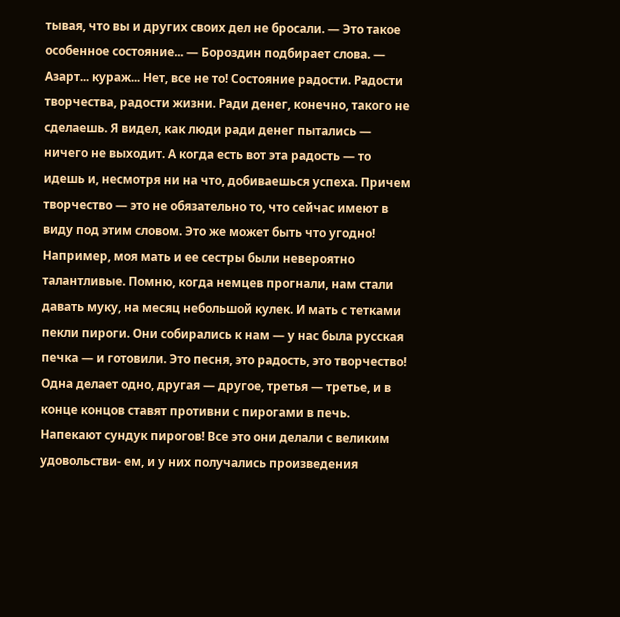тывая, что вы и других своих дел не бросали. — Это такое особенное состояние... — Бороздин подбирает слова. — Азарт... кураж... Нет, все не то! Состояние радости. Радости творчества, радости жизни. Ради денег, конечно, такого не сделаешь. Я видел, как люди ради денег пытались — ничего не выходит. А когда есть вот эта радость — то идешь и, несмотря ни на что, добиваешься успеха. Причем творчество — это не обязательно то, что сейчас имеют в виду под этим словом. Это же может быть что угодно! Например, моя мать и ее сестры были невероятно талантливые. Помню, когда немцев прогнали, нам стали давать муку, на месяц небольшой кулек. И мать с тетками пекли пироги. Они собирались к нам — у нас была русская печка — и готовили. Это песня, это радость, это творчество! Одна делает одно, другая — другое, третья — третье, и в конце концов ставят противни с пирогами в печь. Напекают сундук пирогов! Все это они делали с великим удовольстви- ем, и у них получались произведения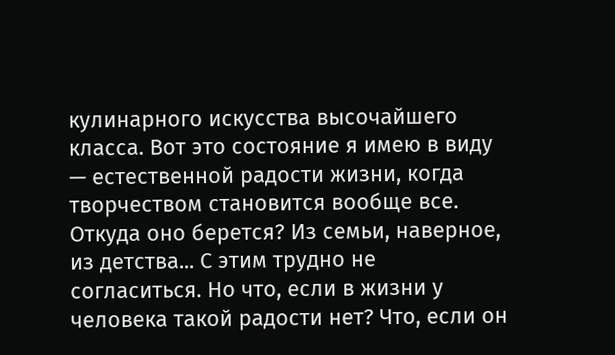кулинарного искусства высочайшего класса. Вот это состояние я имею в виду — естественной радости жизни, когда творчеством становится вообще все. Откуда оно берется? Из семьи, наверное, из детства... С этим трудно не согласиться. Но что, если в жизни у человека такой радости нет? Что, если он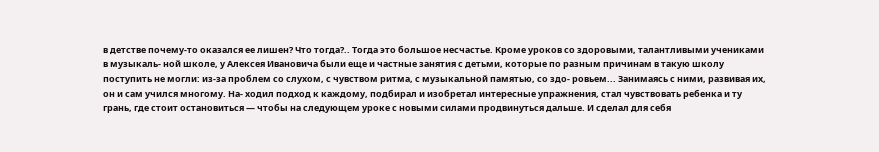в детстве почему-то оказался ее лишен? Что тогда?.. Тогда это большое несчастье. Кроме уроков со здоровыми, талантливыми учениками в музыкаль- ной школе, у Алексея Ивановича были еще и частные занятия с детьми, которые по разным причинам в такую школу поступить не могли: из-за проблем со слухом, с чувством ритма, с музыкальной памятью, со здо- ровьем... Занимаясь с ними, развивая их, он и сам учился многому. На- ходил подход к каждому, подбирал и изобретал интересные упражнения, стал чувствовать ребенка и ту грань, где стоит остановиться — чтобы на следующем уроке с новыми силами продвинуться дальше. И сделал для себя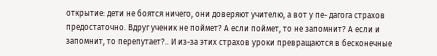открытие: дети не боятся ничего, они доверяют учителю, а вот у пе- дагога страхов предостаточно. Вдруг ученик не поймет? А если поймет, то не запомнит? А если и запомнит, то перепутает?.. И из-за этих страхов уроки превращаются в бесконечные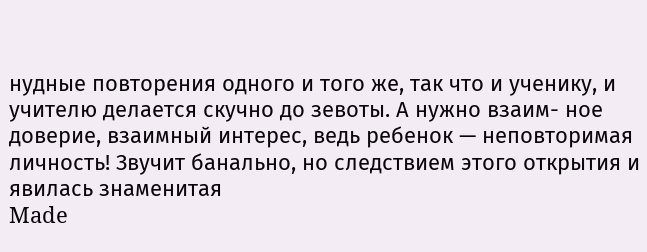нудные повторения одного и того же, так что и ученику, и учителю делается скучно до зевоты. А нужно взаим- ное доверие, взаимный интерес, ведь ребенок — неповторимая личность! Звучит банально, но следствием этого открытия и явилась знаменитая
Made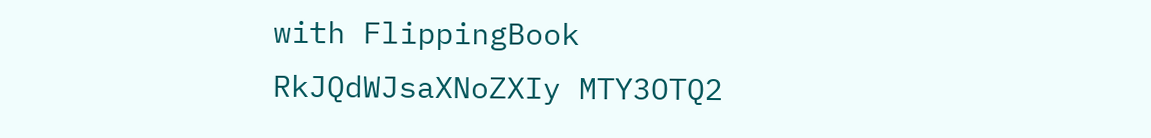with FlippingBook
RkJQdWJsaXNoZXIy MTY3OTQ2